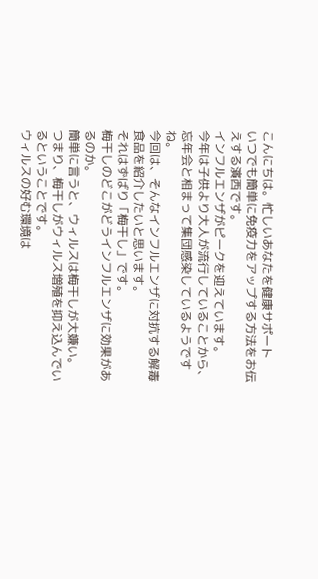こんにちは。忙しいあなたを健康サポート
いつでも簡単に免疫力をアップする方法をお伝えする濱西です。
インフルエンザがピークを迎えています。
今年は子供より大人が流行していることから、忘年会と相まって集団感染しているようですね。
今回は、そんなインフルエンザに対抗する解毒食品を紹介したいと思います。
それはずばり「梅干し」です。
梅干しのどこがどうインフルエンザに効果があるのか。
簡単に言うと、ウィルスは梅干しが大嫌い。
つまり、梅干しがウィルス増殖を抑え込んでいるということです。
ウィルスの好む環境は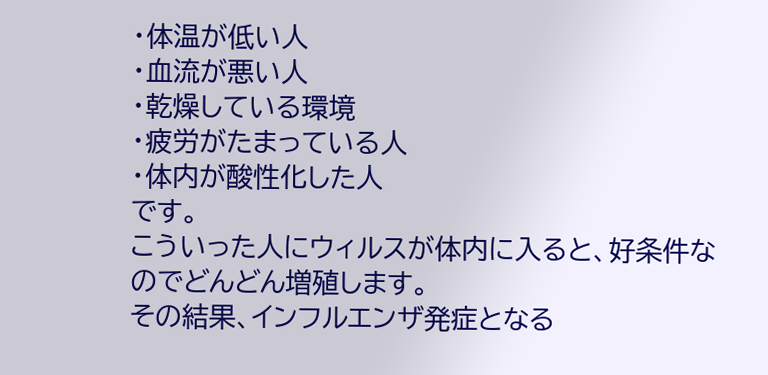・体温が低い人
・血流が悪い人
・乾燥している環境
・疲労がたまっている人
・体内が酸性化した人
です。
こういった人にウィルスが体内に入ると、好条件なのでどんどん増殖します。
その結果、インフルエンザ発症となる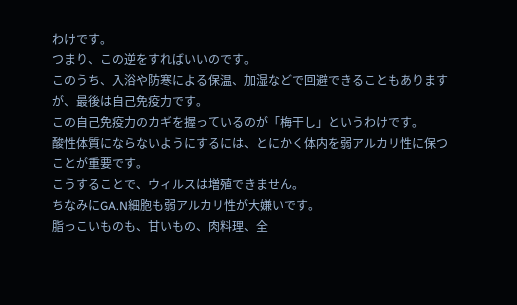わけです。
つまり、この逆をすればいいのです。
このうち、入浴や防寒による保温、加湿などで回避できることもありますが、最後は自己免疫力です。
この自己免疫力のカギを握っているのが「梅干し」というわけです。
酸性体質にならないようにするには、とにかく体内を弱アルカリ性に保つことが重要です。
こうすることで、ウィルスは増殖できません。
ちなみにGA.N細胞も弱アルカリ性が大嫌いです。
脂っこいものも、甘いもの、肉料理、全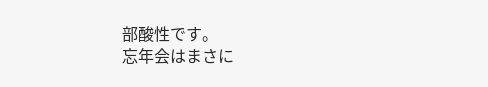部酸性です。
忘年会はまさに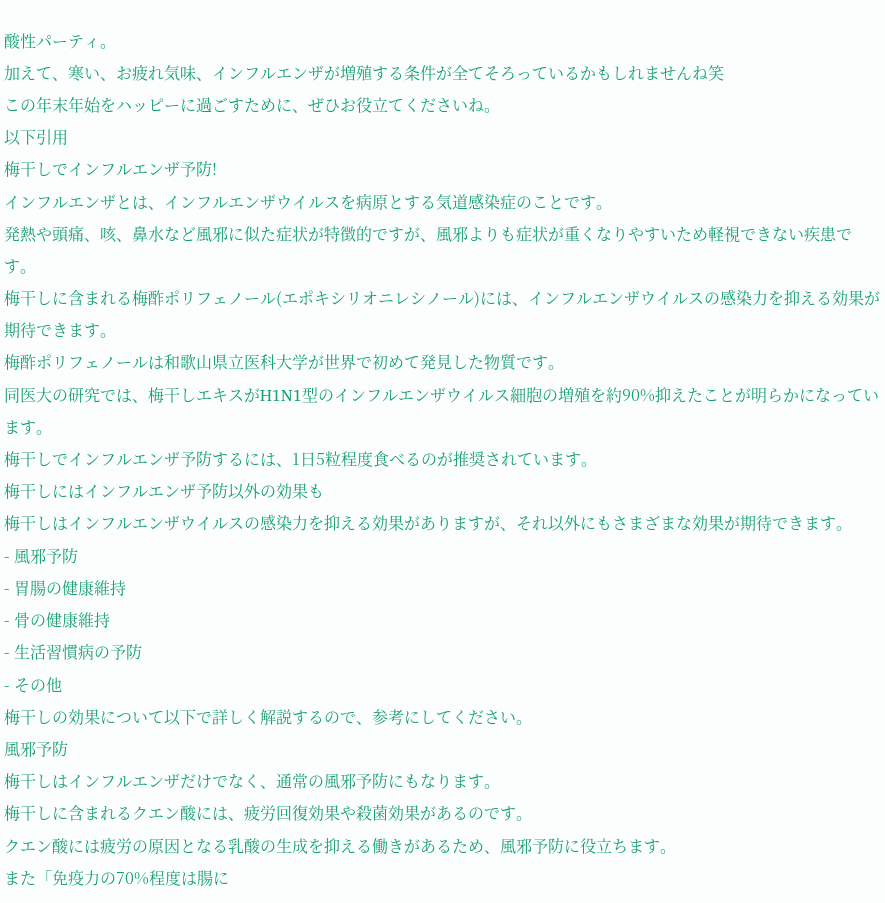酸性パーティ。
加えて、寒い、お疲れ気味、インフルエンザが増殖する条件が全てそろっているかもしれませんね笑
この年末年始をハッピーに過ごすために、ぜひお役立てくださいね。
以下引用
梅干しでインフルエンザ予防!
インフルエンザとは、インフルエンザウイルスを病原とする気道感染症のことです。
発熱や頭痛、咳、鼻水など風邪に似た症状が特徴的ですが、風邪よりも症状が重くなりやすいため軽視できない疾患です。
梅干しに含まれる梅酢ポリフェノール(エポキシリオニレシノール)には、インフルエンザウイルスの感染力を抑える効果が期待できます。
梅酢ポリフェノールは和歌山県立医科大学が世界で初めて発見した物質です。
同医大の研究では、梅干しエキスがH1N1型のインフルエンザウイルス細胞の増殖を約90%抑えたことが明らかになっています。
梅干しでインフルエンザ予防するには、1日5粒程度食べるのが推奨されています。
梅干しにはインフルエンザ予防以外の効果も
梅干しはインフルエンザウイルスの感染力を抑える効果がありますが、それ以外にもさまざまな効果が期待できます。
- 風邪予防
- 胃腸の健康維持
- 骨の健康維持
- 生活習慣病の予防
- その他
梅干しの効果について以下で詳しく解説するので、参考にしてください。
風邪予防
梅干しはインフルエンザだけでなく、通常の風邪予防にもなります。
梅干しに含まれるクエン酸には、疲労回復効果や殺菌効果があるのです。
クエン酸には疲労の原因となる乳酸の生成を抑える働きがあるため、風邪予防に役立ちます。
また「免疫力の70%程度は腸に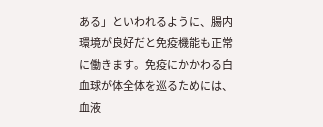ある」といわれるように、腸内環境が良好だと免疫機能も正常に働きます。免疫にかかわる白血球が体全体を巡るためには、血液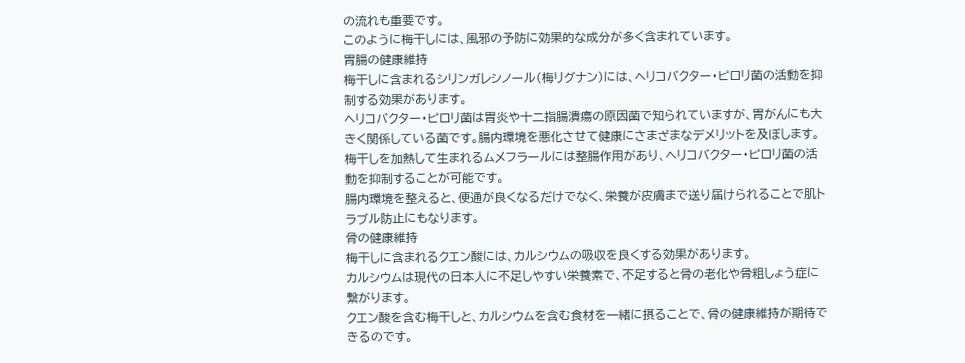の流れも重要です。
このように梅干しには、風邪の予防に効果的な成分が多く含まれています。
胃腸の健康維持
梅干しに含まれるシリンガレシノール(梅リグナン)には、ヘリコバクター・ピロリ菌の活動を抑制する効果があります。
ヘリコバクター・ピロリ菌は胃炎や十二指腸潰瘍の原因菌で知られていますが、胃がんにも大きく関係している菌です。腸内環境を悪化させて健康にさまざまなデメリットを及ぼします。
梅干しを加熱して生まれるムメフラールには整腸作用があり、ヘリコバクター・ピロリ菌の活動を抑制することが可能です。
腸内環境を整えると、便通が良くなるだけでなく、栄養が皮膚まで送り届けられることで肌トラブル防止にもなります。
骨の健康維持
梅干しに含まれるクエン酸には、カルシウムの吸収を良くする効果があります。
カルシウムは現代の日本人に不足しやすい栄養素で、不足すると骨の老化や骨粗しょう症に繋がります。
クエン酸を含む梅干しと、カルシウムを含む食材を一緒に摂ることで、骨の健康維持が期待できるのです。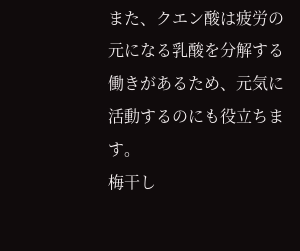また、クエン酸は疲労の元になる乳酸を分解する働きがあるため、元気に活動するのにも役立ちます。
梅干し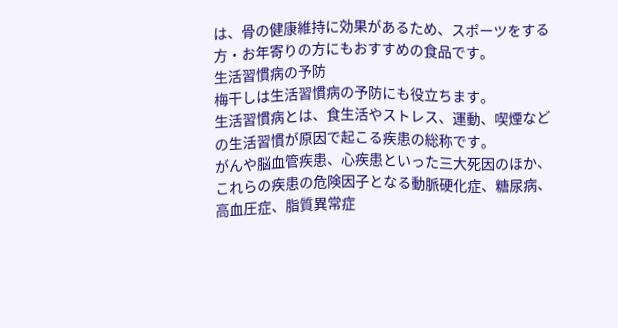は、骨の健康維持に効果があるため、スポーツをする方・お年寄りの方にもおすすめの食品です。
生活習慣病の予防
梅干しは生活習慣病の予防にも役立ちます。
生活習慣病とは、食生活やストレス、運動、喫煙などの生活習慣が原因で起こる疾患の総称です。
がんや脳血管疾患、心疾患といった三大死因のほか、これらの疾患の危険因子となる動脈硬化症、糖尿病、高血圧症、脂質異常症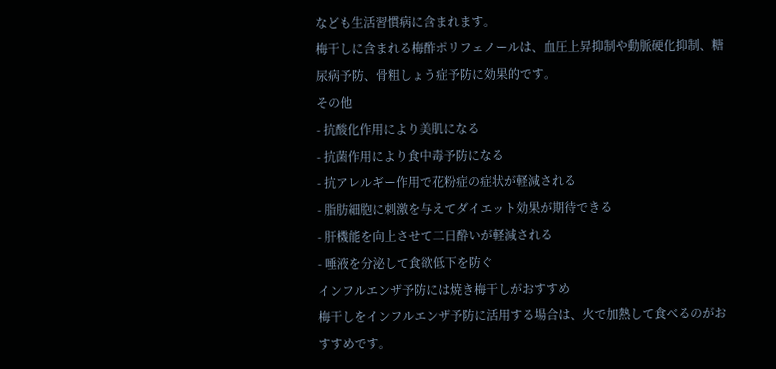なども生活習慣病に含まれます。
梅干しに含まれる梅酢ポリフェノールは、血圧上昇抑制や動脈硬化抑制、糖尿病予防、骨粗しょう症予防に効果的です。
その他
- 抗酸化作用により美肌になる
- 抗菌作用により食中毒予防になる
- 抗アレルギー作用で花粉症の症状が軽減される
- 脂肪細胞に刺激を与えてダイエット効果が期待できる
- 肝機能を向上させて二日酔いが軽減される
- 唾液を分泌して食欲低下を防ぐ
インフルエンザ予防には焼き梅干しがおすすめ
梅干しをインフルエンザ予防に活用する場合は、火で加熱して食べるのがおすすめです。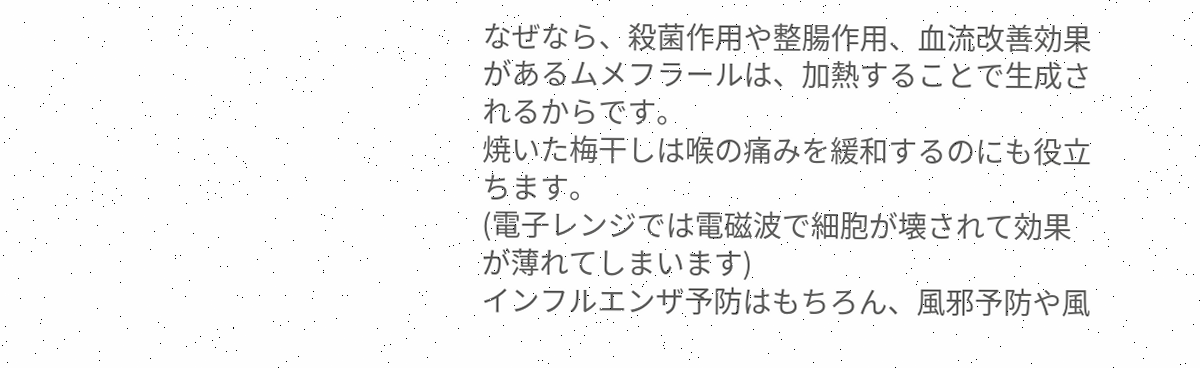なぜなら、殺菌作用や整腸作用、血流改善効果があるムメフラールは、加熱することで生成されるからです。
焼いた梅干しは喉の痛みを緩和するのにも役立ちます。
(電子レンジでは電磁波で細胞が壊されて効果が薄れてしまいます)
インフルエンザ予防はもちろん、風邪予防や風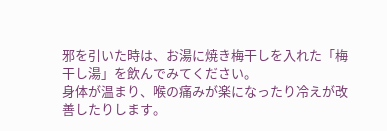邪を引いた時は、お湯に焼き梅干しを入れた「梅干し湯」を飲んでみてください。
身体が温まり、喉の痛みが楽になったり冷えが改善したりします。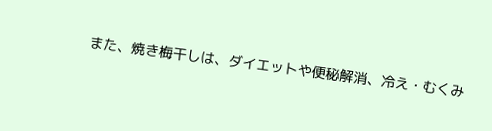また、焼き梅干しは、ダイエットや便秘解消、冷え・むくみ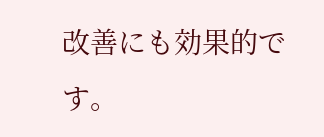改善にも効果的です。